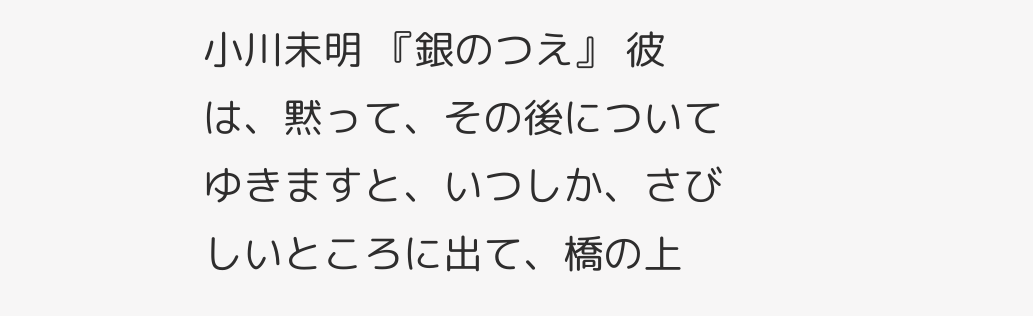小川未明 『銀のつえ』 彼は、黙って、その後についてゆきますと、いつしか、さびしいところに出て、橋の上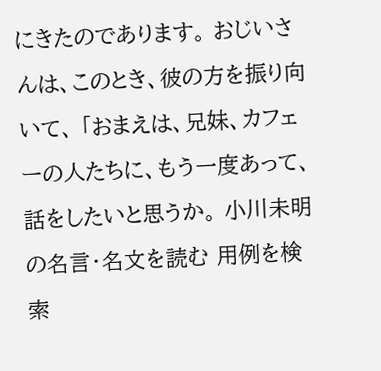にきたのであります。 おじいさんは、このとき、彼の方を振り向いて、 「おまえは、兄妹、カフェーの人たちに、もう一度あって、話をしたいと思うか。 小川未明の名言・名文を読む 用例を検索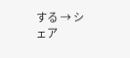する → シェア